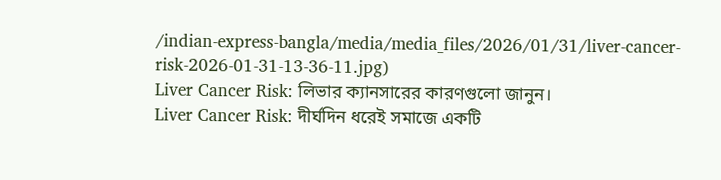/indian-express-bangla/media/media_files/2026/01/31/liver-cancer-risk-2026-01-31-13-36-11.jpg)
Liver Cancer Risk: লিভার ক্যানসারের কারণগুলো জানুন।
Liver Cancer Risk: দীর্ঘদিন ধরেই সমাজে একটি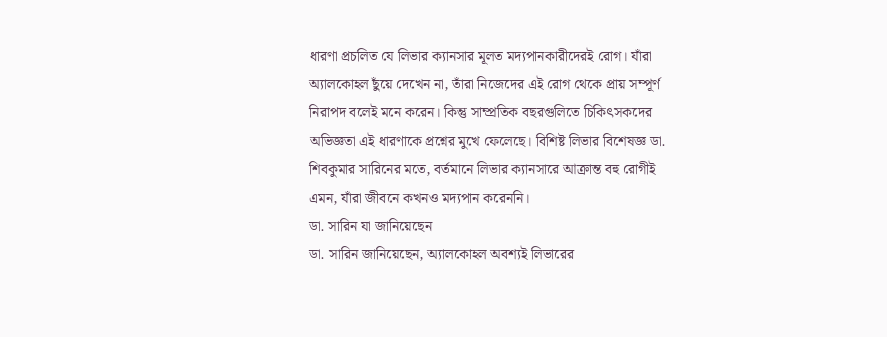ধারণা প্রচলিত যে লিভার ক্যানসার মূলত মদ্যপানকারীদেরই রোগ। যাঁরা অ্যালকোহল ছুঁয়ে দেখেন না, তাঁরা নিজেদের এই রোগ থেকে প্রায় সম্পূর্ণ নিরাপদ বলেই মনে করেন। কিন্তু সাম্প্রতিক বছরগুলিতে চিকিৎসকদের অভিজ্ঞতা এই ধারণাকে প্রশ্নের মুখে ফেলেছে। বিশিষ্ট লিভার বিশেষজ্ঞ ডা. শিবকুমার সারিনের মতে, বর্তমানে লিভার ক্যানসারে আক্রান্ত বহু রোগীই এমন, যাঁরা জীবনে কখনও মদ্যপান করেননি।
ডা. সারিন যা জানিয়েছেন
ডা. সারিন জানিয়েছেন, অ্যালকোহল অবশ্যই লিভারের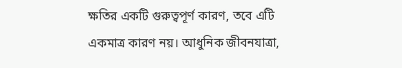ক্ষতির একটি গুরুত্বপূর্ণ কারণ, তবে এটি একমাত্র কারণ নয়। আধুনিক জীবনযাত্রা,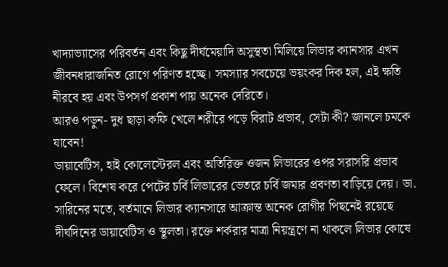খাদ্যাভ্যাসের পরিবর্তন এবং কিছু দীর্ঘমেয়াদি অসুস্থতা মিলিয়ে লিভার ক্যানসার এখন জীবনধারাজনিত রোগে পরিণত হচ্ছে। সমস্যার সবচেয়ে ভয়ংকর দিক হল, এই ক্ষতি নীরবে হয় এবং উপসর্গ প্রকাশ পায় অনেক দেরিতে।
আরও পড়ুন- দুধ ছাড়া কফি খেলে শরীরে পড়ে বিরাট প্রভাব, সেটা কী? জানলে চমকে যাবেন!
ডায়াবেটিস, হাই কোলেস্টেরল এবং অতিরিক্ত ওজন লিভারের ওপর সরাসরি প্রভাব ফেলে। বিশেষ করে পেটের চর্বি লিভারের ভেতরে চর্বি জমার প্রবণতা বাড়িয়ে দেয়। ডা. সারিনের মতে, বর্তমানে লিভার ক্যানসারে আক্রান্ত অনেক রোগীর পিছনেই রয়েছে দীর্ঘদিনের ডায়াবেটিস ও স্থূলতা। রক্তে শর্করার মাত্রা নিয়ন্ত্রণে না থাকলে লিভার কোষে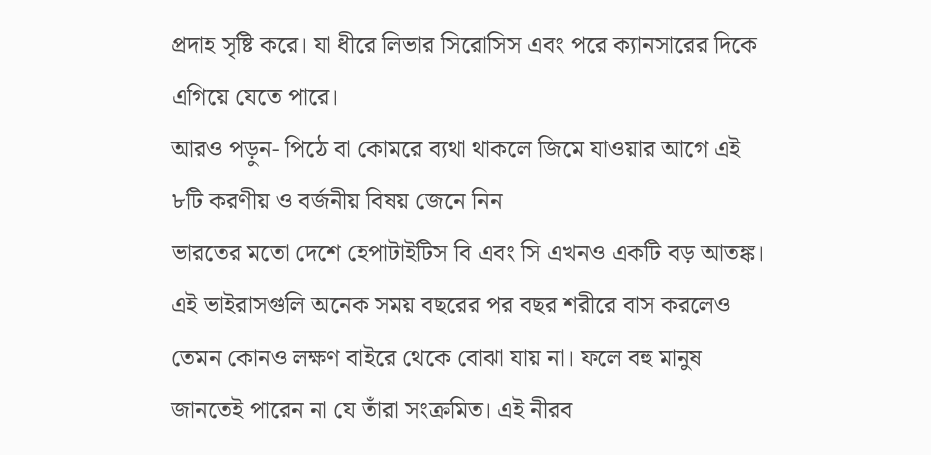প্রদাহ সৃষ্টি করে। যা ধীরে লিভার সিরোসিস এবং পরে ক্যানসারের দিকে এগিয়ে যেতে পারে।
আরও পড়ুন- পিঠে বা কোমরে ব্যথা থাকলে জিমে যাওয়ার আগে এই ৮টি করণীয় ও বর্জনীয় বিষয় জেনে নিন
ভারতের মতো দেশে হেপাটাইটিস বি এবং সি এখনও একটি বড় আতঙ্ক। এই ভাইরাসগুলি অনেক সময় বছরের পর বছর শরীরে বাস করলেও তেমন কোনও লক্ষণ বাইরে থেকে বোঝা যায় না। ফলে বহু মানুষ জানতেই পারেন না যে তাঁরা সংক্রমিত। এই নীরব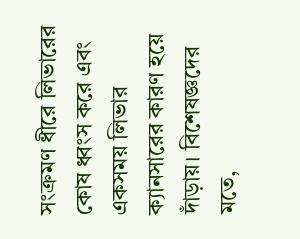সংক্রমণ ধীরে লিভারের কোষ ধ্বংস করে এবং একসময় লিভার ক্যানসারের কারণ হয়ে দাঁড়ায়। বিশেষজ্ঞদের মতে,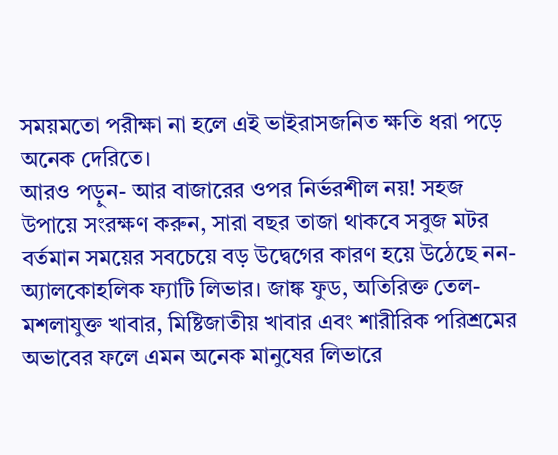সময়মতো পরীক্ষা না হলে এই ভাইরাসজনিত ক্ষতি ধরা পড়ে অনেক দেরিতে।
আরও পড়ুন- আর বাজারের ওপর নির্ভরশীল নয়! সহজ উপায়ে সংরক্ষণ করুন, সারা বছর তাজা থাকবে সবুজ মটর
বর্তমান সময়ের সবচেয়ে বড় উদ্বেগের কারণ হয়ে উঠেছে নন-অ্যালকোহলিক ফ্যাটি লিভার। জাঙ্ক ফুড, অতিরিক্ত তেল-মশলাযুক্ত খাবার, মিষ্টিজাতীয় খাবার এবং শারীরিক পরিশ্রমের অভাবের ফলে এমন অনেক মানুষের লিভারে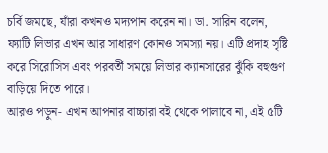চর্বি জমছে, যাঁরা কখনও মদ্যপান করেন না। ডা. সারিন বলেন, ফ্যাটি লিভার এখন আর সাধারণ কোনও সমস্যা নয়। এটি প্রদাহ সৃষ্টি করে সিরোসিস এবং পরবর্তী সময়ে লিভার ক্যানসারের ঝুঁকি বহুগুণ বাড়িয়ে দিতে পারে।
আরও পড়ুন- এখন আপনার বাচ্চারা বই থেকে পালাবে না, এই ৫টি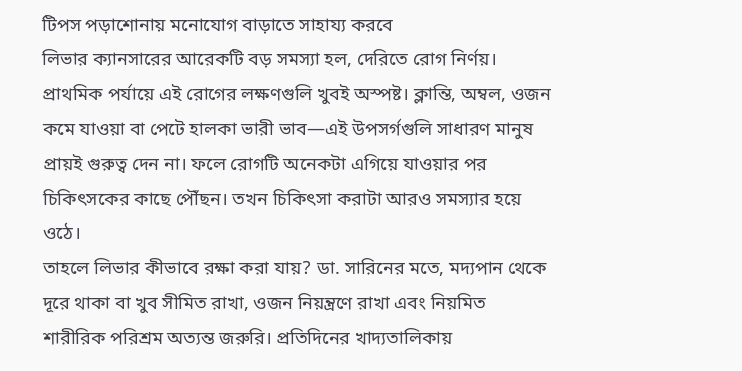টিপস পড়াশোনায় মনোযোগ বাড়াতে সাহায্য করবে
লিভার ক্যানসারের আরেকটি বড় সমস্যা হল, দেরিতে রোগ নির্ণয়। প্রাথমিক পর্যায়ে এই রোগের লক্ষণগুলি খুবই অস্পষ্ট। ক্লান্তি, অম্বল, ওজন কমে যাওয়া বা পেটে হালকা ভারী ভাব—এই উপসর্গগুলি সাধারণ মানুষ প্রায়ই গুরুত্ব দেন না। ফলে রোগটি অনেকটা এগিয়ে যাওয়ার পর চিকিৎসকের কাছে পৌঁছন। তখন চিকিৎসা করাটা আরও সমস্যার হয়ে ওঠে।
তাহলে লিভার কীভাবে রক্ষা করা যায়? ডা. সারিনের মতে, মদ্যপান থেকে দূরে থাকা বা খুব সীমিত রাখা, ওজন নিয়ন্ত্রণে রাখা এবং নিয়মিত শারীরিক পরিশ্রম অত্যন্ত জরুরি। প্রতিদিনের খাদ্যতালিকায়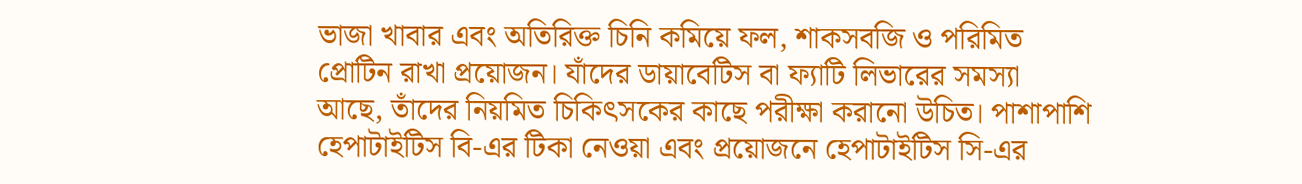ভাজা খাবার এবং অতিরিক্ত চিনি কমিয়ে ফল, শাকসবজি ও পরিমিত প্রোটিন রাখা প্রয়োজন। যাঁদের ডায়াবেটিস বা ফ্যাটি লিভারের সমস্যা আছে, তাঁদের নিয়মিত চিকিৎসকের কাছে পরীক্ষা করানো উচিত। পাশাপাশি হেপাটাইটিস বি-এর টিকা নেওয়া এবং প্রয়োজনে হেপাটাইটিস সি-এর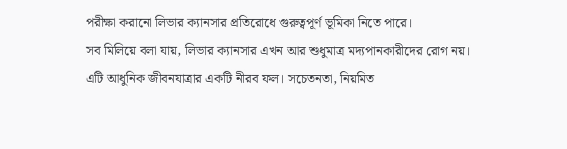পরীক্ষা করানো লিভার ক্যানসার প্রতিরোধে গুরুত্বপূর্ণ ভূমিকা নিতে পারে।
সব মিলিয়ে বলা যায়, লিভার ক্যানসার এখন আর শুধুমাত্র মদ্যপানকারীদের রোগ নয়। এটি আধুনিক জীবনযাত্রার একটি নীরব ফল। সচেতনতা, নিয়মিত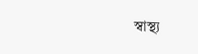স্বাস্থ্য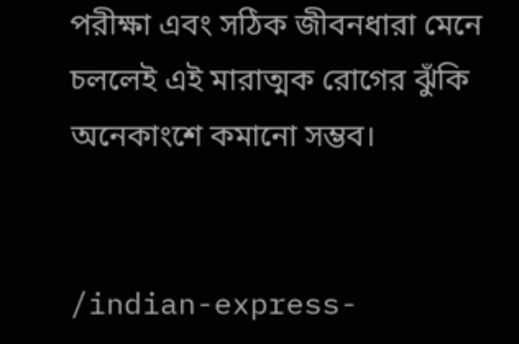পরীক্ষা এবং সঠিক জীবনধারা মেনে চললেই এই মারাত্মক রোগের ঝুঁকি অনেকাংশে কমানো সম্ভব।


/indian-express-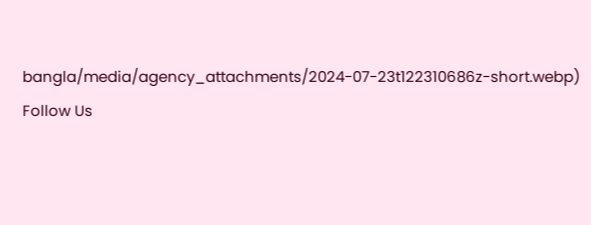bangla/media/agency_attachments/2024-07-23t122310686z-short.webp)
Follow Us